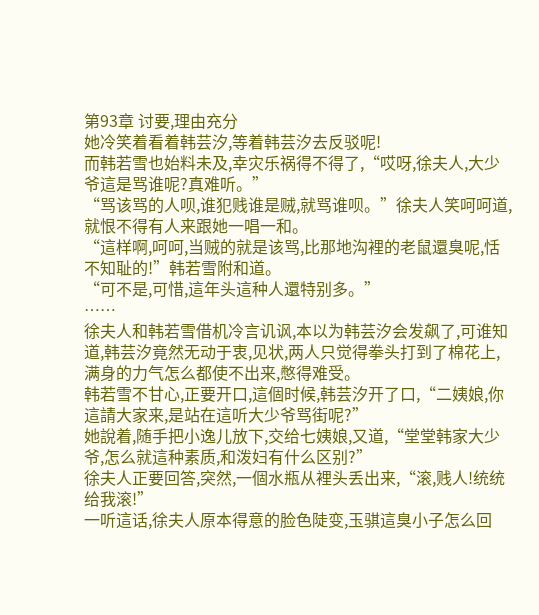第93章 讨要,理由充分
她冷笑着看着韩芸汐,等着韩芸汐去反驳呢!
而韩若雪也始料未及,幸灾乐祸得不得了,“哎呀,徐夫人,大少爷這是骂谁呢?真难听。”
“骂该骂的人呗,谁犯贱谁是贼,就骂谁呗。”徐夫人笑呵呵道,就恨不得有人来跟她一唱一和。
“這样啊,呵呵,当贼的就是该骂,比那地沟裡的老鼠還臭呢,恬不知耻的!”韩若雪附和道。
“可不是,可惜,這年头這种人還特别多。”
……
徐夫人和韩若雪借机冷言讥讽,本以为韩芸汐会发飙了,可谁知道,韩芸汐竟然无动于衷,见状,两人只觉得拳头打到了棉花上,满身的力气怎么都使不出来,憋得难受。
韩若雪不甘心,正要开口,這個时候,韩芸汐开了口,“二姨娘,你這請大家来,是站在這听大少爷骂街呢?”
她說着,随手把小逸儿放下,交给七姨娘,又道,“堂堂韩家大少爷,怎么就這种素质,和泼妇有什么区别?”
徐夫人正要回答,突然,一個水瓶从裡头丢出来,“滚,贱人!统统给我滚!”
一听這话,徐夫人原本得意的脸色陡变,玉骐這臭小子怎么回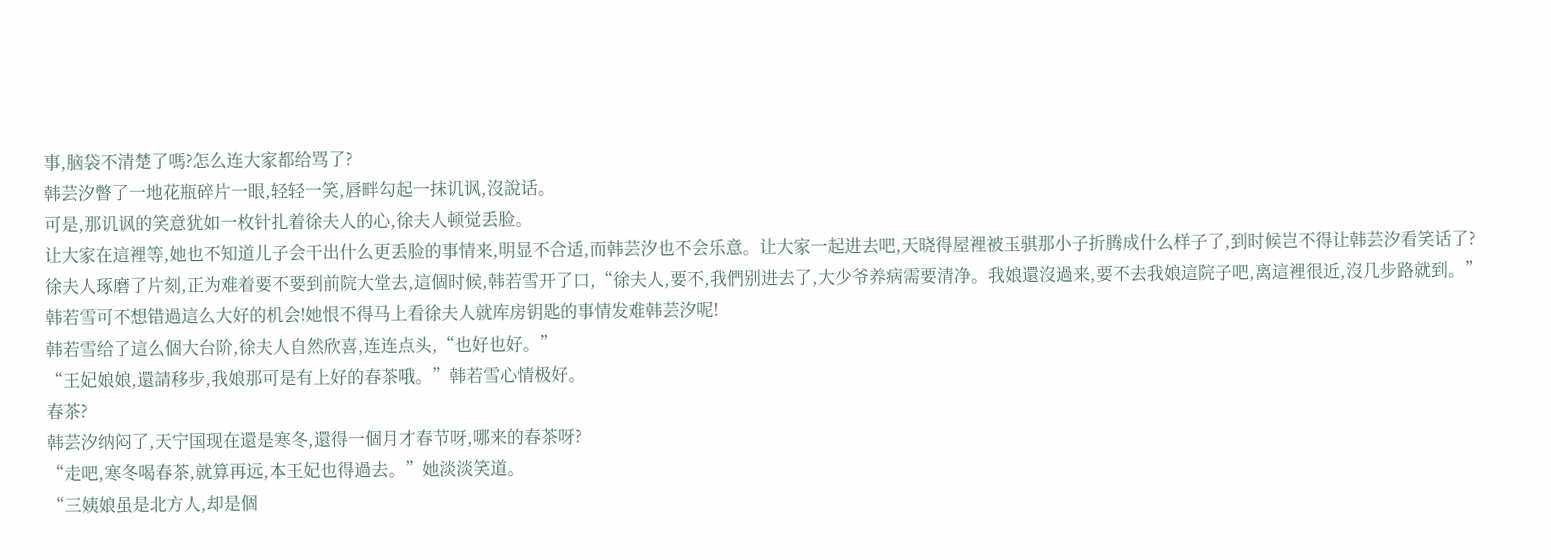事,脑袋不清楚了嗎?怎么连大家都给骂了?
韩芸汐瞥了一地花瓶碎片一眼,轻轻一笑,唇畔勾起一抹讥讽,沒說话。
可是,那讥讽的笑意犹如一枚针扎着徐夫人的心,徐夫人顿觉丢脸。
让大家在這裡等,她也不知道儿子会干出什么更丢脸的事情来,明显不合适,而韩芸汐也不会乐意。让大家一起进去吧,天晓得屋裡被玉骐那小子折腾成什么样子了,到时候岂不得让韩芸汐看笑话了?
徐夫人琢磨了片刻,正为难着要不要到前院大堂去,這個时候,韩若雪开了口,“徐夫人,要不,我們别进去了,大少爷养病需要清净。我娘還沒過来,要不去我娘這院子吧,离這裡很近,沒几步路就到。”
韩若雪可不想错過這么大好的机会!她恨不得马上看徐夫人就库房钥匙的事情发难韩芸汐呢!
韩若雪给了這么個大台阶,徐夫人自然欣喜,连连点头,“也好也好。”
“王妃娘娘,還請移步,我娘那可是有上好的春茶哦。”韩若雪心情极好。
春茶?
韩芸汐纳闷了,天宁国现在還是寒冬,還得一個月才春节呀,哪来的春茶呀?
“走吧,寒冬喝春茶,就算再远,本王妃也得過去。”她淡淡笑道。
“三姨娘虽是北方人,却是個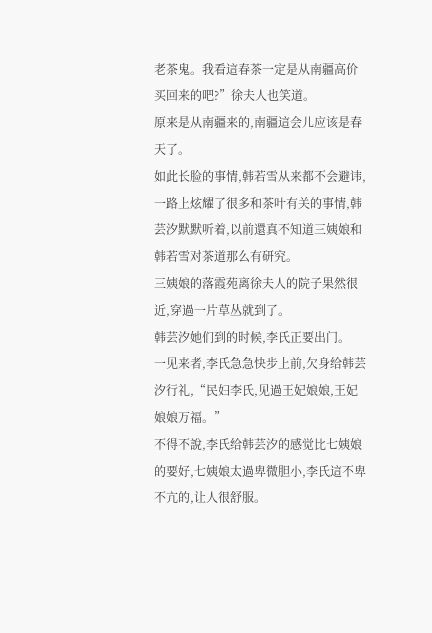老茶鬼。我看這春茶一定是从南疆高价买回来的吧?”徐夫人也笑道。
原来是从南疆来的,南疆這会儿应该是春天了。
如此长脸的事情,韩若雪从来都不会避讳,一路上炫耀了很多和茶叶有关的事情,韩芸汐默默听着,以前還真不知道三姨娘和韩若雪对茶道那么有研究。
三姨娘的落霞苑离徐夫人的院子果然很近,穿過一片草丛就到了。
韩芸汐她们到的时候,李氏正要出门。
一见来者,李氏急急快步上前,欠身给韩芸汐行礼,“民妇李氏,见過王妃娘娘,王妃娘娘万福。”
不得不說,李氏给韩芸汐的感觉比七姨娘的要好,七姨娘太過卑微胆小,李氏這不卑不亢的,让人很舒服。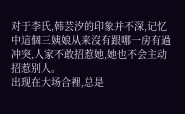对于李氏,韩芸汐的印象并不深,记忆中這個三姨娘从来沒有跟哪一房有過冲突,人家不敢招惹她,她也不会主动招惹别人。
出现在大场合裡,总是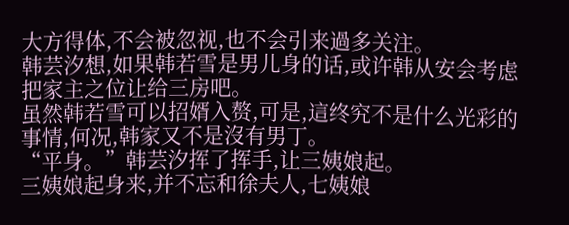大方得体,不会被忽视,也不会引来過多关注。
韩芸汐想,如果韩若雪是男儿身的话,或许韩从安会考虑把家主之位让给三房吧。
虽然韩若雪可以招婿入赘,可是,這终究不是什么光彩的事情,何况,韩家又不是沒有男丁。
“平身。”韩芸汐挥了挥手,让三姨娘起。
三姨娘起身来,并不忘和徐夫人,七姨娘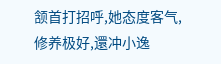颔首打招呼,她态度客气,修养极好,還冲小逸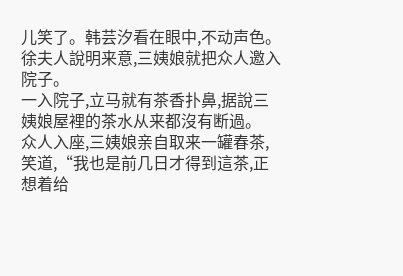儿笑了。韩芸汐看在眼中,不动声色。
徐夫人說明来意,三姨娘就把众人邀入院子。
一入院子,立马就有茶香扑鼻,据說三姨娘屋裡的茶水从来都沒有断過。
众人入座,三姨娘亲自取来一罐春茶,笑道,“我也是前几日才得到這茶,正想着给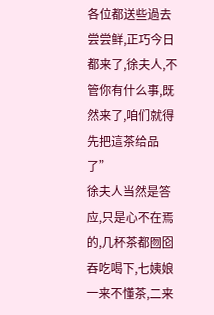各位都送些過去尝尝鲜,正巧今日都来了,徐夫人,不管你有什么事,既然来了,咱们就得先把這茶给品了”
徐夫人当然是答应,只是心不在焉的,几杯茶都囫囵吞吃喝下,七姨娘一来不懂茶,二来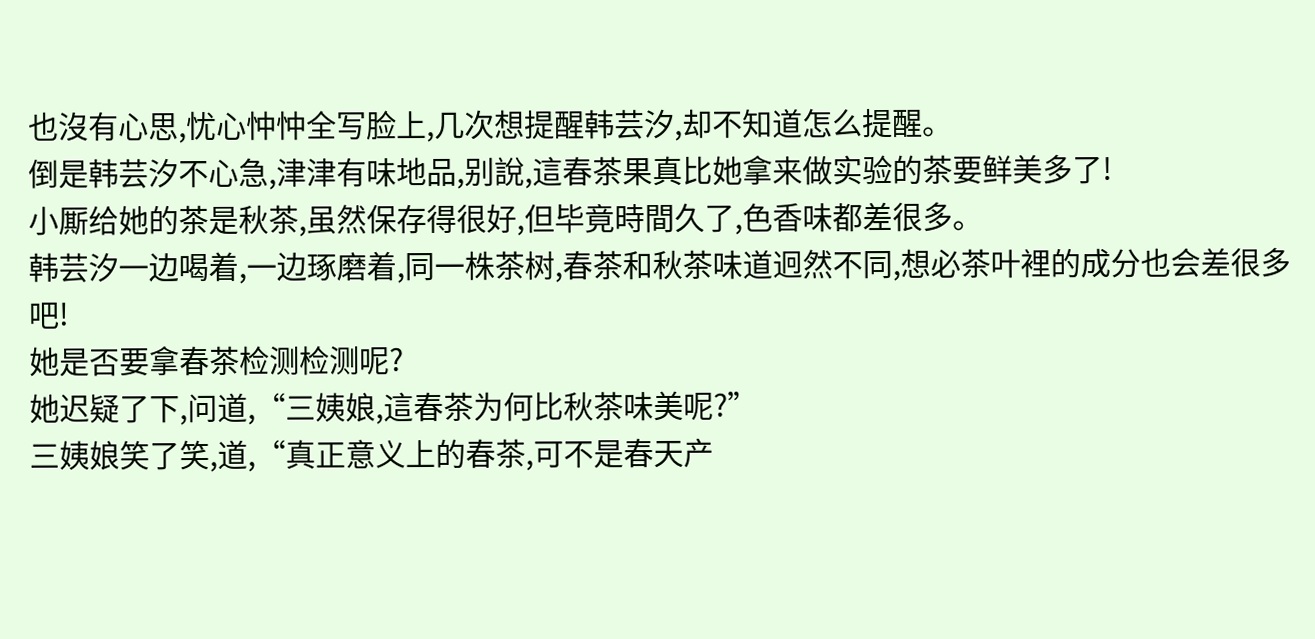也沒有心思,忧心忡忡全写脸上,几次想提醒韩芸汐,却不知道怎么提醒。
倒是韩芸汐不心急,津津有味地品,别說,這春茶果真比她拿来做实验的茶要鲜美多了!
小厮给她的茶是秋茶,虽然保存得很好,但毕竟時間久了,色香味都差很多。
韩芸汐一边喝着,一边琢磨着,同一株茶树,春茶和秋茶味道迥然不同,想必茶叶裡的成分也会差很多吧!
她是否要拿春茶检测检测呢?
她迟疑了下,问道,“三姨娘,這春茶为何比秋茶味美呢?”
三姨娘笑了笑,道,“真正意义上的春茶,可不是春天产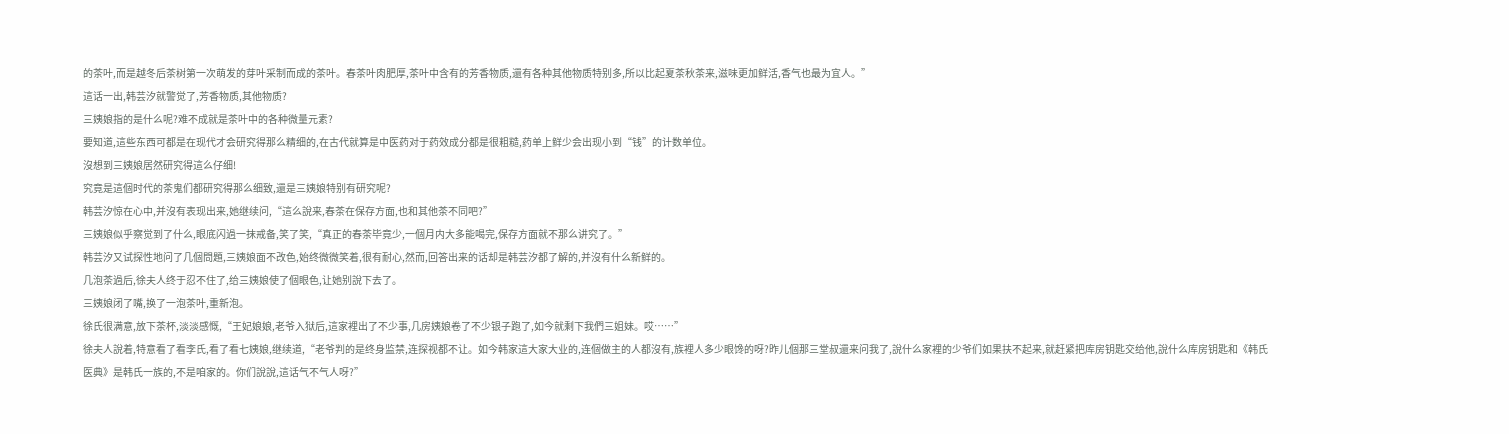的茶叶,而是越冬后茶树第一次萌发的芽叶采制而成的茶叶。春茶叶肉肥厚,茶叶中含有的芳香物质,還有各种其他物质特别多,所以比起夏茶秋茶来,滋味更加鲜活,香气也最为宜人。”
這话一出,韩芸汐就警觉了,芳香物质,其他物质?
三姨娘指的是什么呢?难不成就是茶叶中的各种微量元素?
要知道,這些东西可都是在现代才会研究得那么精细的,在古代就算是中医药对于药效成分都是很粗糙,药单上鲜少会出现小到“钱”的计数单位。
沒想到三姨娘居然研究得這么仔细!
究竟是這個时代的茶鬼们都研究得那么细致,還是三姨娘特别有研究呢?
韩芸汐惊在心中,并沒有表现出来,她继续问,“這么說来,春茶在保存方面,也和其他茶不同吧?”
三姨娘似乎察觉到了什么,眼底闪過一抹戒备,笑了笑,“真正的春茶毕竟少,一個月内大多能喝完,保存方面就不那么讲究了。”
韩芸汐又试探性地问了几個問題,三姨娘面不改色,始终微微笑着,很有耐心,然而,回答出来的话却是韩芸汐都了解的,并沒有什么新鲜的。
几泡茶過后,徐夫人终于忍不住了,给三姨娘使了個眼色,让她别說下去了。
三姨娘闭了嘴,换了一泡茶叶,重新泡。
徐氏很满意,放下茶杯,淡淡感慨,“王妃娘娘,老爷入狱后,這家裡出了不少事,几房姨娘卷了不少银子跑了,如今就剩下我們三姐妹。哎……”
徐夫人說着,特意看了看李氏,看了看七姨娘,继续道,“老爷判的是终身监禁,连探视都不让。如今韩家這大家大业的,连個做主的人都沒有,族裡人多少眼馋的呀?昨儿個那三堂叔還来问我了,說什么家裡的少爷们如果扶不起来,就赶紧把库房钥匙交给他,說什么库房钥匙和《韩氏医典》是韩氏一族的,不是咱家的。你们說說,這话气不气人呀?”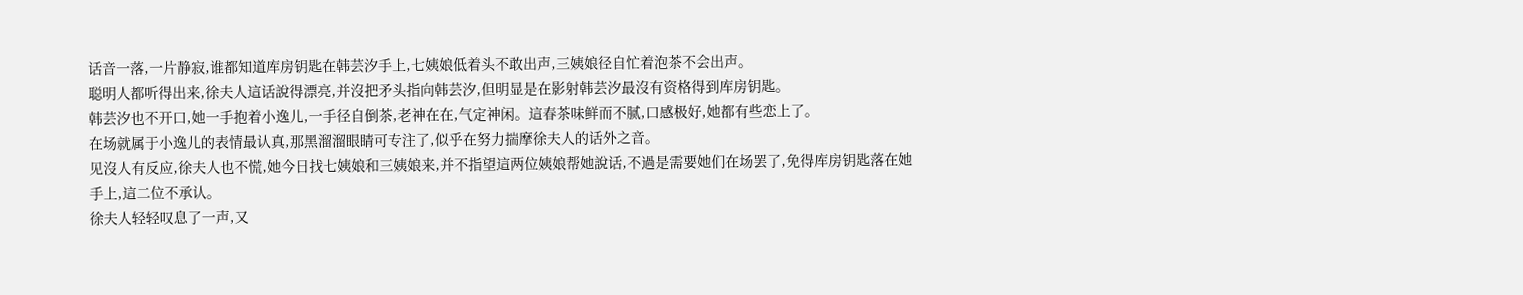话音一落,一片静寂,谁都知道库房钥匙在韩芸汐手上,七姨娘低着头不敢出声,三姨娘径自忙着泡茶不会出声。
聪明人都听得出来,徐夫人這话說得漂亮,并沒把矛头指向韩芸汐,但明显是在影射韩芸汐最沒有资格得到库房钥匙。
韩芸汐也不开口,她一手抱着小逸儿,一手径自倒茶,老神在在,气定神闲。這春茶味鲜而不腻,口感极好,她都有些恋上了。
在场就属于小逸儿的表情最认真,那黑溜溜眼睛可专注了,似乎在努力揣摩徐夫人的话外之音。
见沒人有反应,徐夫人也不慌,她今日找七姨娘和三姨娘来,并不指望這两位姨娘帮她說话,不過是需要她们在场罢了,免得库房钥匙落在她手上,這二位不承认。
徐夫人轻轻叹息了一声,又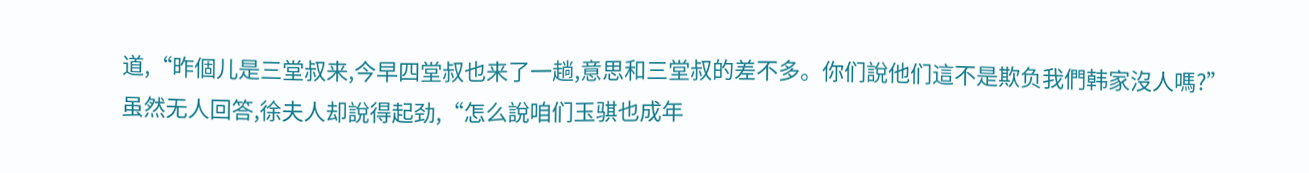道,“昨個儿是三堂叔来,今早四堂叔也来了一趟,意思和三堂叔的差不多。你们說他们這不是欺负我們韩家沒人嗎?”
虽然无人回答,徐夫人却說得起劲,“怎么說咱们玉骐也成年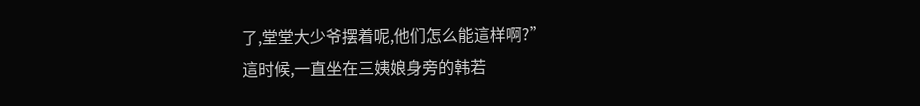了,堂堂大少爷摆着呢,他们怎么能這样啊?”
這时候,一直坐在三姨娘身旁的韩若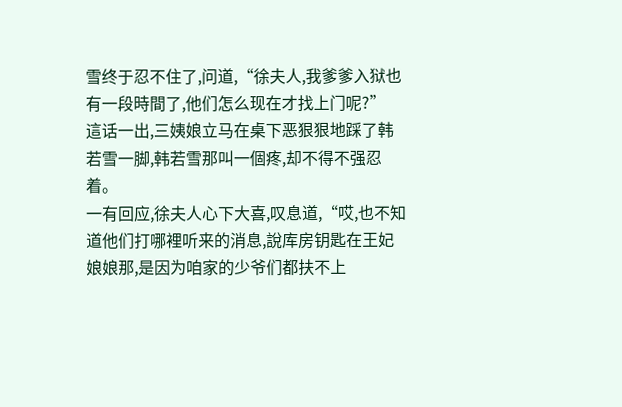雪终于忍不住了,问道,“徐夫人,我爹爹入狱也有一段時間了,他们怎么现在才找上门呢?”
這话一出,三姨娘立马在桌下恶狠狠地踩了韩若雪一脚,韩若雪那叫一個疼,却不得不强忍着。
一有回应,徐夫人心下大喜,叹息道,“哎,也不知道他们打哪裡听来的消息,說库房钥匙在王妃娘娘那,是因为咱家的少爷们都扶不上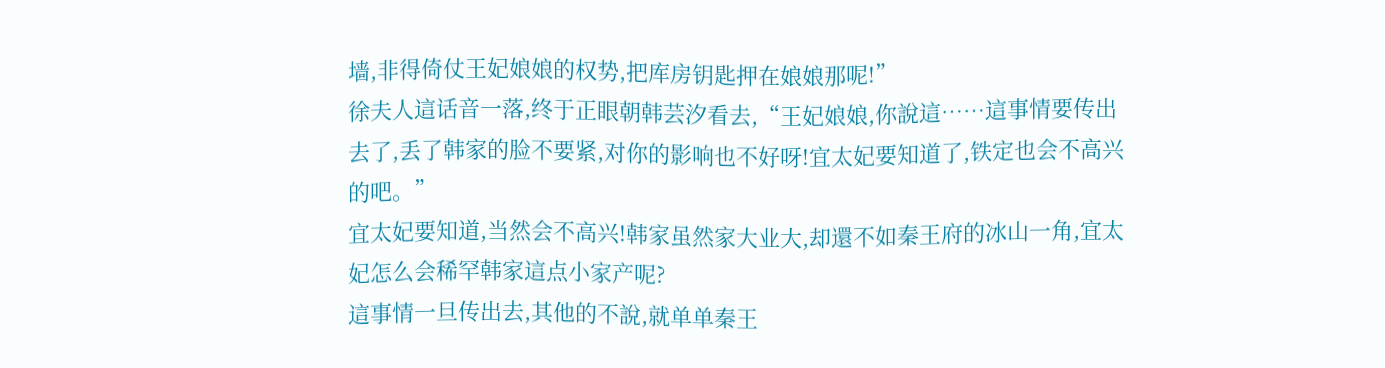墙,非得倚仗王妃娘娘的权势,把库房钥匙押在娘娘那呢!”
徐夫人這话音一落,终于正眼朝韩芸汐看去,“王妃娘娘,你說這……這事情要传出去了,丢了韩家的脸不要紧,对你的影响也不好呀!宜太妃要知道了,铁定也会不高兴的吧。”
宜太妃要知道,当然会不高兴!韩家虽然家大业大,却還不如秦王府的冰山一角,宜太妃怎么会稀罕韩家這点小家产呢?
這事情一旦传出去,其他的不說,就单单秦王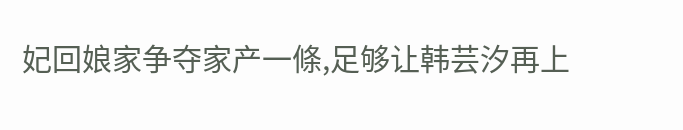妃回娘家争夺家产一條,足够让韩芸汐再上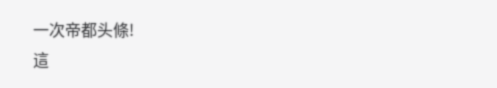一次帝都头條!
這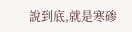說到底,就是寒碜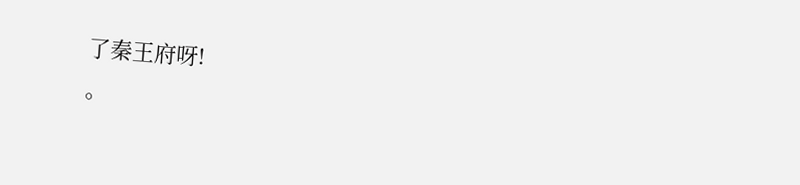了秦王府呀!
。